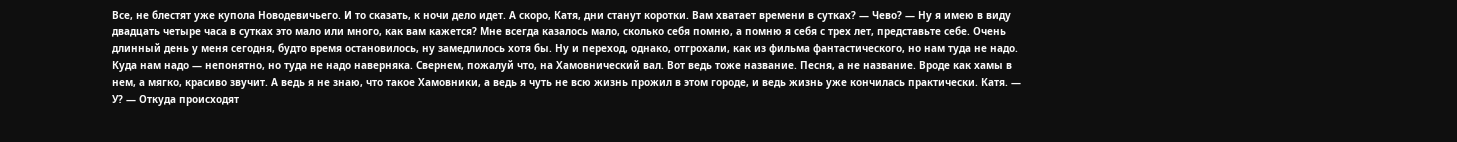Все, не блестят уже купола Новодевичьего. И то сказать, к ночи дело идет. А скоро, Катя, дни станут коротки. Вам хватает времени в сутках? — Чево? — Ну я имею в виду двадцать четыре часа в сутках это мало или много, как вам кажется? Мне всегда казалось мало, сколько себя помню, а помню я себя с трех лет, представьте себе. Очень длинный день у меня сегодня, будто время остановилось, ну замедлилось хотя бы. Ну и переход, однако, отгрохали, как из фильма фантастического, но нам туда не надо. Куда нам надо — непонятно, но туда не надо наверняка. Свернем, пожалуй что, на Хамовнический вал. Вот ведь тоже название. Песня, а не название. Вроде как хамы в нем, а мягко, красиво звучит. А ведь я не знаю, что такое Хамовники, а ведь я чуть не всю жизнь прожил в этом городе, и ведь жизнь уже кончилась практически. Катя. — У? — Откуда происходят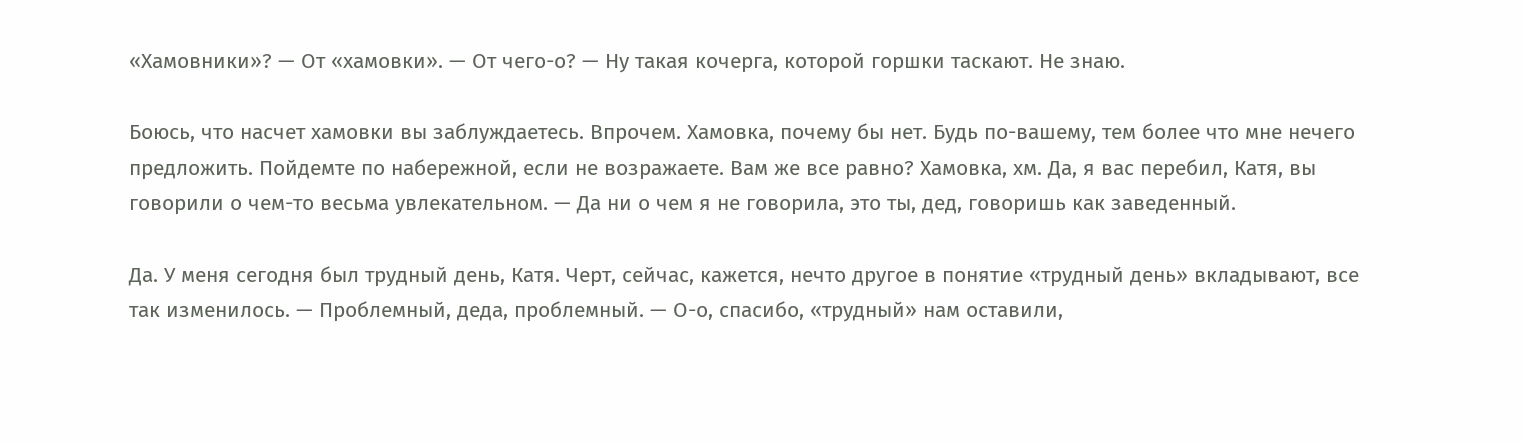«Хамовники»? — От «хамовки». — От чего-о? — Ну такая кочерга, которой горшки таскают. Не знаю.

Боюсь, что насчет хамовки вы заблуждаетесь. Впрочем. Хамовка, почему бы нет. Будь по-вашему, тем более что мне нечего предложить. Пойдемте по набережной, если не возражаете. Вам же все равно? Хамовка, хм. Да, я вас перебил, Катя, вы говорили о чем-то весьма увлекательном. — Да ни о чем я не говорила, это ты, дед, говоришь как заведенный.

Да. У меня сегодня был трудный день, Катя. Черт, сейчас, кажется, нечто другое в понятие «трудный день» вкладывают, все так изменилось. — Проблемный, деда, проблемный. — О-о, спасибо, «трудный» нам оставили,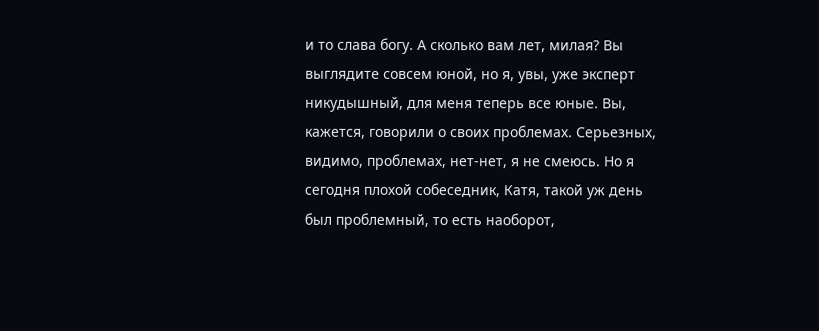и то слава богу. А сколько вам лет, милая? Вы выглядите совсем юной, но я, увы, уже эксперт никудышный, для меня теперь все юные. Вы, кажется, говорили о своих проблемах. Серьезных, видимо, проблемах, нет-нет, я не смеюсь. Но я сегодня плохой собеседник, Катя, такой уж день был проблемный, то есть наоборот,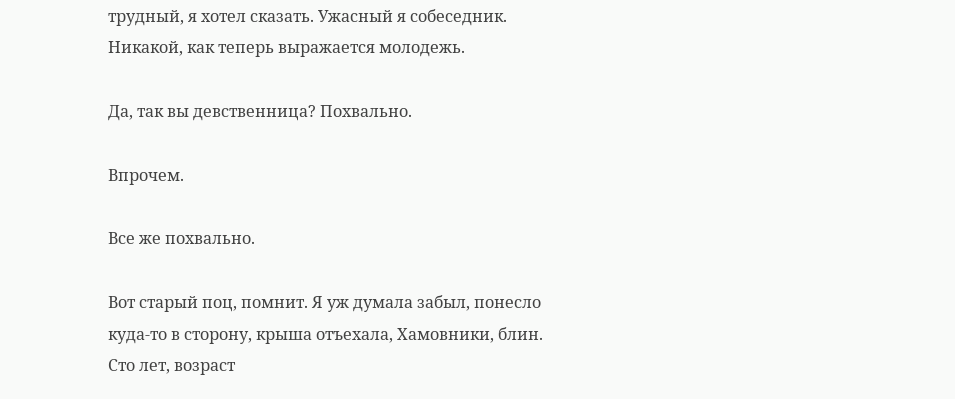трудный, я хотел сказать. Ужасный я собеседник. Никакой, как теперь выражается молодежь.

Да, так вы девственница? Похвально.

Впрочем.

Все же похвально.

Вот старый поц, помнит. Я уж думала забыл, понесло куда-то в сторону, крыша отъехала, Хамовники, блин. Сто лет, возраст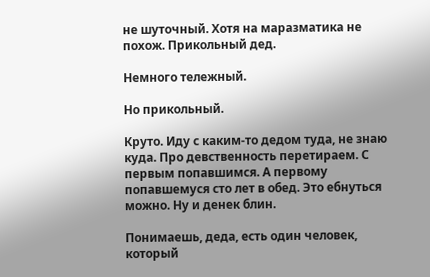не шуточный. Хотя на маразматика не похож. Прикольный дед.

Немного тележный.

Но прикольный.

Круто. Иду с каким-то дедом туда, не знаю куда. Про девственность перетираем. С первым попавшимся. А первому попавшемуся сто лет в обед. Это ебнуться можно. Ну и денек блин.

Понимаешь, деда, есть один человек, который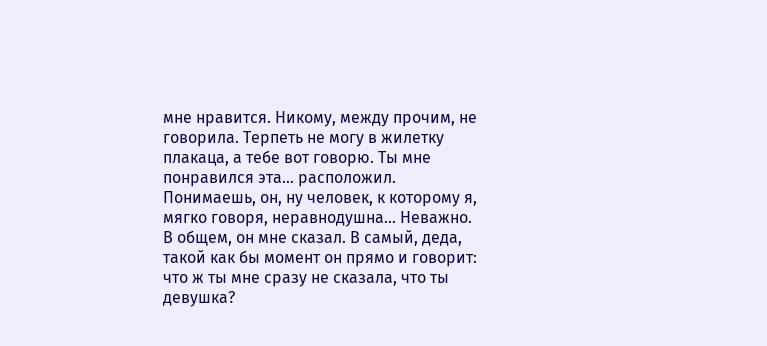мне нравится. Никому, между прочим, не говорила. Терпеть не могу в жилетку плакаца, а тебе вот говорю. Ты мне понравился эта… расположил. Понимаешь, он, ну человек, к которому я, мягко говоря, неравнодушна… Неважно. В общем, он мне сказал. В самый, деда, такой как бы момент он прямо и говорит: что ж ты мне сразу не сказала, что ты девушка?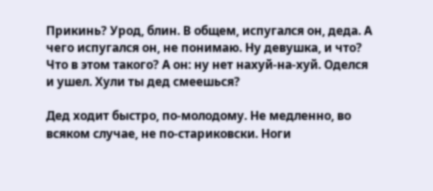Прикинь? Урод, блин. В общем, испугался он, деда. А чего испугался он, не понимаю. Ну девушка, и что? Что в этом такого? А он: ну нет нахуй-на-хуй. Оделся и ушел. Хули ты дед смеешься?

Дед ходит быстро, по-молодому. Не медленно, во всяком случае, не по-стариковски. Ноги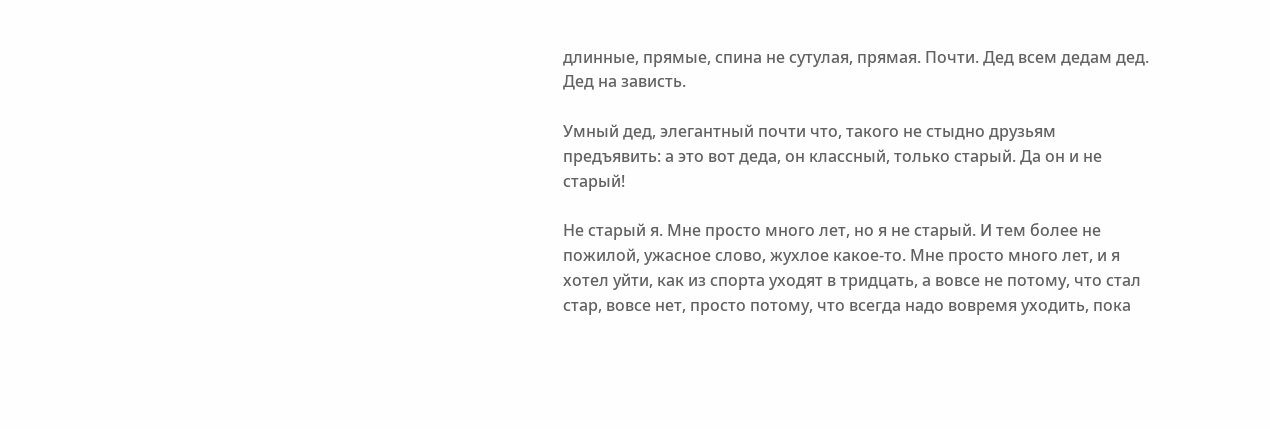длинные, прямые, спина не сутулая, прямая. Почти. Дед всем дедам дед. Дед на зависть.

Умный дед, элегантный почти что, такого не стыдно друзьям предъявить: а это вот деда, он классный, только старый. Да он и не старый!

Не старый я. Мне просто много лет, но я не старый. И тем более не пожилой, ужасное слово, жухлое какое-то. Мне просто много лет, и я хотел уйти, как из спорта уходят в тридцать, а вовсе не потому, что стал стар, вовсе нет, просто потому, что всегда надо вовремя уходить, пока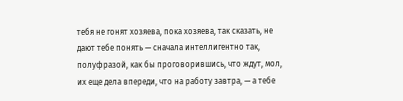тебя не гонят хозяева, пока хозяева, так сказать, не дают тебе понять — сначала интеллигентно так, полуфразой, как бы проговорившись, что ждут, мол, их еще дела впереди, что на работу завтра, — а тебе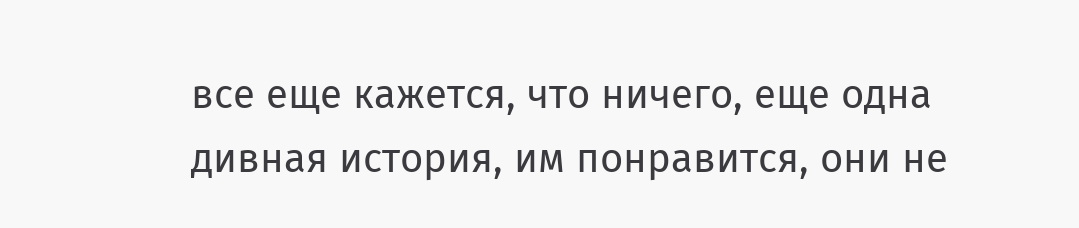все еще кажется, что ничего, еще одна дивная история, им понравится, они не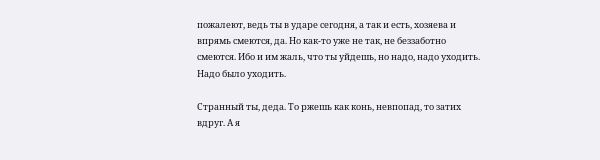пожалеют, ведь ты в ударе сегодня, а так и есть, хозяева и впрямь смеются, да. Но как-то уже не так, не беззаботно смеются. Ибо и им жаль, что ты уйдешь, но надо, надо уходить. Надо было уходить.

Странный ты, деда. То ржешь как конь, невпопад, то затих вдруг. А я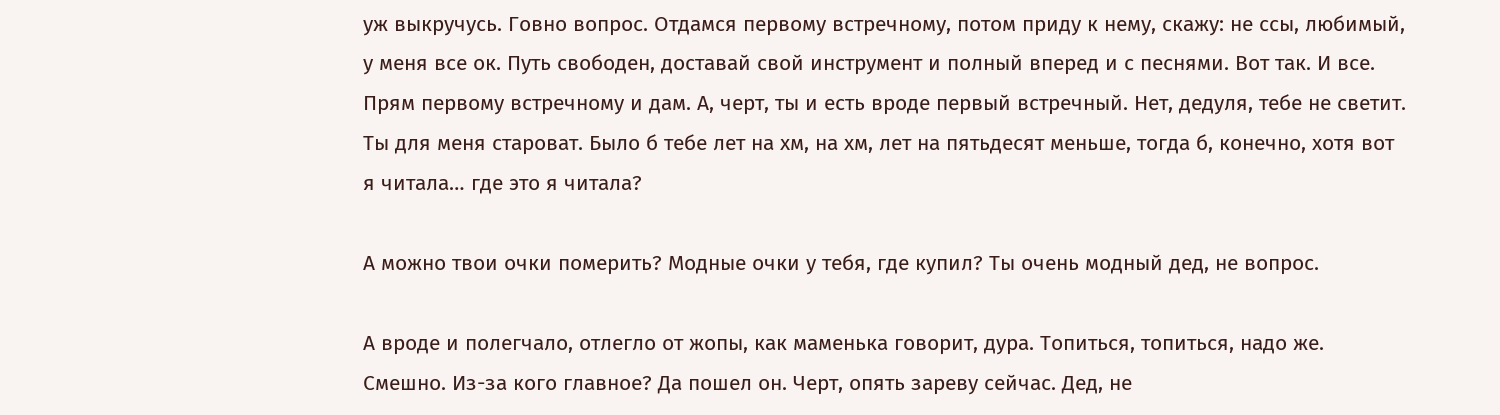уж выкручусь. Говно вопрос. Отдамся первому встречному, потом приду к нему, скажу: не ссы, любимый, у меня все ок. Путь свободен, доставай свой инструмент и полный вперед и с песнями. Вот так. И все. Прям первому встречному и дам. А, черт, ты и есть вроде первый встречный. Нет, дедуля, тебе не светит. Ты для меня староват. Было б тебе лет на хм, на хм, лет на пятьдесят меньше, тогда б, конечно, хотя вот я читала… где это я читала?

А можно твои очки померить? Модные очки у тебя, где купил? Ты очень модный дед, не вопрос.

А вроде и полегчало, отлегло от жопы, как маменька говорит, дура. Топиться, топиться, надо же. Смешно. Из-за кого главное? Да пошел он. Черт, опять зареву сейчас. Дед, не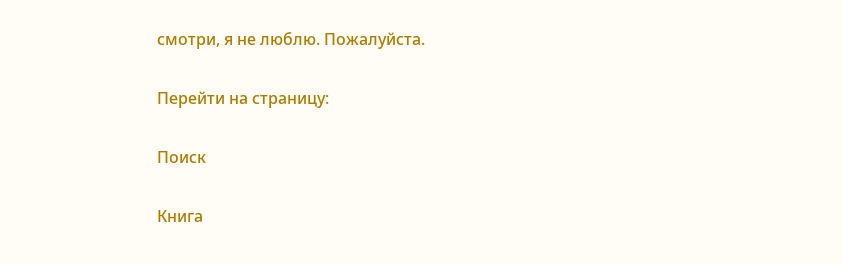смотри, я не люблю. Пожалуйста.

Перейти на страницу:

Поиск

Книга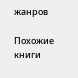жанров

Похожие книги